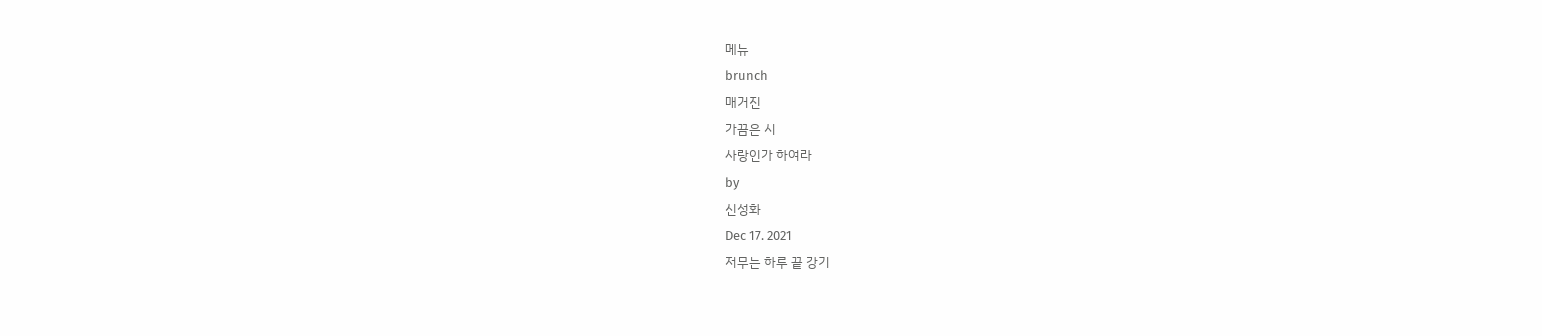메뉴
brunch
매거진
가끔은 시
사랑인가 하여라
by
신성화
Dec 17. 2021
저무는 하루 끝 강기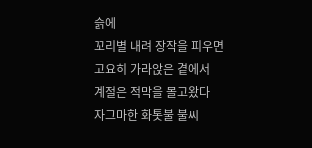슭에
꼬리별 내려 장작을 피우면
고요히 가라앉은 곁에서
계절은 적막을 몰고왔다
자그마한 화톳불 불씨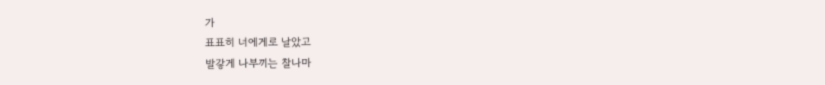가
표표히 너에게로 날았고
발갛게 나부끼는 찰나마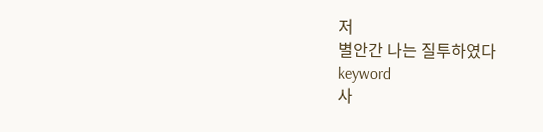저
별안간 나는 질투하였다
keyword
사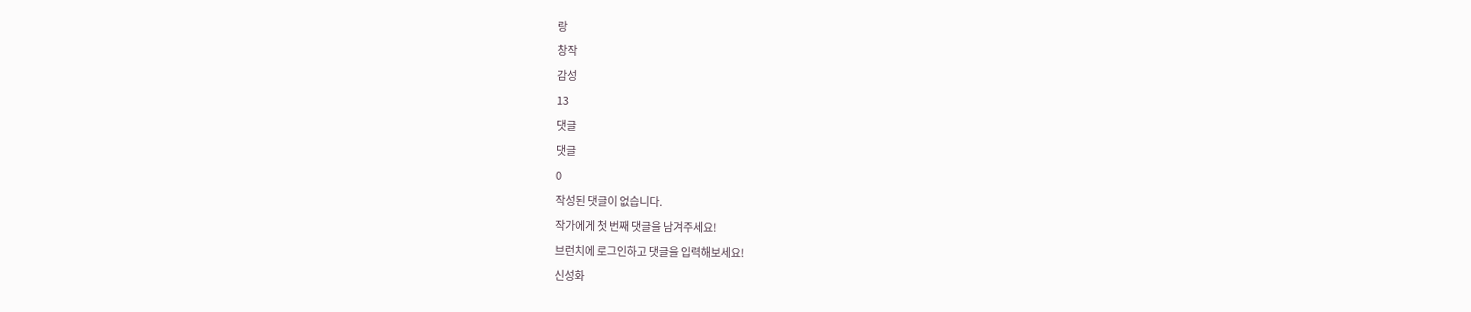랑
창작
감성
13
댓글
댓글
0
작성된 댓글이 없습니다.
작가에게 첫 번째 댓글을 남겨주세요!
브런치에 로그인하고 댓글을 입력해보세요!
신성화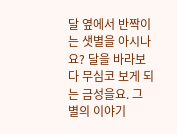달 옆에서 반짝이는 샛별을 아시나요? 달을 바라보다 무심코 보게 되는 금성을요. 그 별의 이야기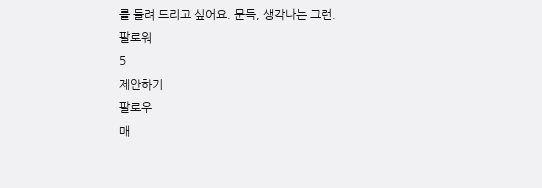를 들려 드리고 싶어요. 문득, 생각나는 그런.
팔로워
5
제안하기
팔로우
매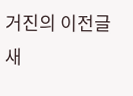거진의 이전글
새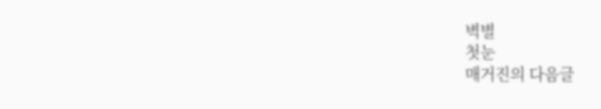벽별
첫눈
매거진의 다음글